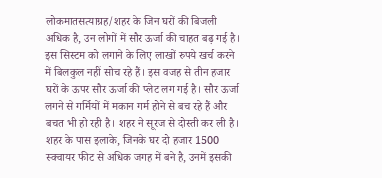लोकमातसत्याग्रह/शहर के जिन घरों की बिजली अधिक है, उन लोगों में सौर ऊर्जा की चाहत बढ़ गई है। इस सिस्टम को लगाने के लिए लाखों रुपये खर्च करने में बिलकुल नहीं सोच रहे हैं। इस वजह से तीन हजार घरों के ऊपर सौर ऊर्जा की प्लेट लग गई है। सौर ऊर्जा लगने से गर्मियों में मकान गर्म होने से बच रहे हैं और बचत भी हो रही है। शहर ने सूरज से दोस्ती कर ली है। शहर के पास इलाके, जिनके घर दो हजार 1500 स्क्वायर फीट से अधिक जगह में बने है, उनमें इसकी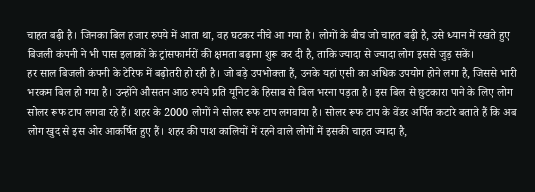चाहत बढ़ी है। जिनका बिल हजार रुपये में आता था, वह घटकर नीचे आ गया है। लोगों के बीच जो चाहत बढ़ी है, उसे ध्यान में रखते हुए बिजली कंपनी ने भी पास इलाकों के ट्रांसफार्मरों की क्षमता बढ़ाना शुरू कर दी है, ताकि ज्यादा से ज्यादा लोग इससे जुड़ सकें।
हर साल बिजली कंपनी के टेरिफ में बढ़ोतरी हो रही है। जो बड़े उपभोक्ता हैं, उनके यहां एसी का अधिक उपयोग होने लगा है, जिससे भारी भरकम बिल हो गया है। उन्होंने औसतन आठ रुपये प्रति यूनिट के हिसाब से बिल भरना पड़ता है। इस बिल से छुटकारा पाने के लिए लोग सोलर रूफ टाप लगवा रहे हैं। शहर के 2000 लोगों ने सोलर रूफ टाप लगवाया है। सोलर रूफ टाप के वेंडर अर्पित कटारे बताते हैं कि अब लोग खुद से इस ओर आकर्षित हुए हैं। शहर की पाश कालियों में रहने वाले लोगों में इसकी चाहत ज्यादा है,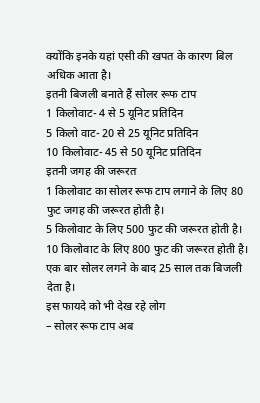क्योंकि इनके यहां एसी की खपत के कारण बिल अधिक आता है।
इतनी बिजली बनाते हैं सोलर रूफ टाप
1 किलोवाट- 4 से 5 यूनिट प्रतिदिन
5 किलो वाट- 20 से 25 यूनिट प्रतिदिन
10 किलोवाट- 45 से 50 यूनिट प्रतिदिन
इतनी जगह की जरूरत
1 किलोवाट का सोलर रूफ टाप लगाने के लिए 80 फुट जगह की जरूरत होती है।
5 किलोवाट के लिए 500 फुट की जरूरत होती है।
10 किलोवाट के लिए 800 फुट की जरूरत होती है।
एक बार सोलर लगने के बाद 25 साल तक बिजली देता है।
इस फायदे को भी देख रहे लोग
– सोलर रूफ टाप अब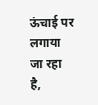ऊंचाई पर लगाया जा रहा है,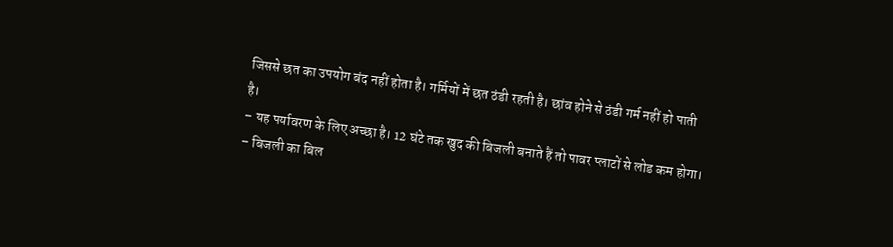जिससे छत का उपयोग बंद नहीं होता है। गर्मियों में छत ठंडी रहती है। छांव होने से ठंडी गर्म नहीं हो पाती है।
– यह पर्यावरण के लिए अच्छा है। 12 घंटे तक खुद की बिजली बनाते हैं तो पावर प्लाटों से लोड कम होगा।
– बिजली का बिल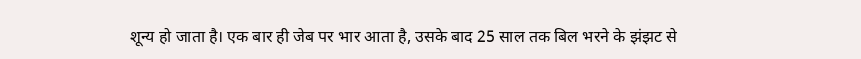शून्य हो जाता है। एक बार ही जेब पर भार आता है, उसके बाद 25 साल तक बिल भरने के झंझट से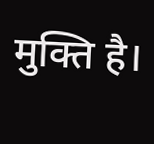मुक्ति है।